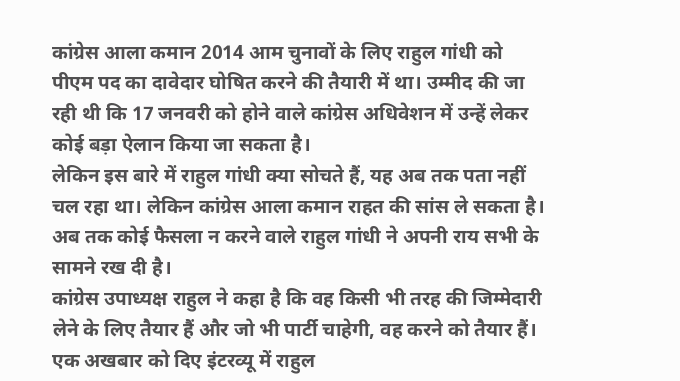कांग्रेस आला कमान 2014 आम चुनावों के लिए राहुल गांधी को पीएम पद का दावेदार घोषित करने की तैयारी में था। उम्मीद की जा रही थी कि 17 जनवरी को होने वाले कांग्रेस अधिवेशन में उन्हें लेकर कोई बड़ा ऐलान किया जा सकता है।
लेकिन इस बारे में राहुल गांधी क्या सोचते हैं, यह अब तक पता नहीं चल रहा था। लेकिन कांग्रेस आला कमान राहत की सांस ले सकता है। अब तक कोई फैसला न करने वाले राहुल गांधी ने अपनी राय सभी के सामने रख दी है।
कांग्रेस उपाध्यक्ष राहुल ने कहा है कि वह किसी भी तरह की जिम्मेदारी लेने के लिए तैयार हैं और जो भी पार्टी चाहेगी, वह करने को तैयार हैं। एक अखबार को दिए इंटरव्यू में राहुल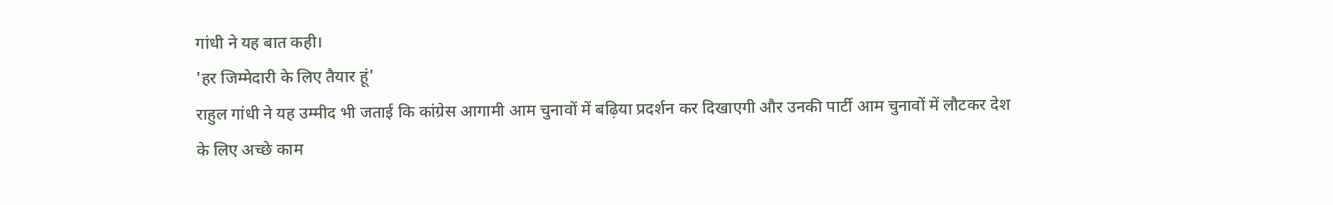गांधी ने यह बात कही।
'हर जिम्मेदारी के लिए तैयार हूं'
राहुल गांधी ने यह उम्मीद भी जताई कि कांग्रेस आगामी आम चुनावों में बढ़िया प्रदर्शन कर दिखाएगी और उनकी पार्टी आम चुनावों में लौटकर देश के लिए अच्छे काम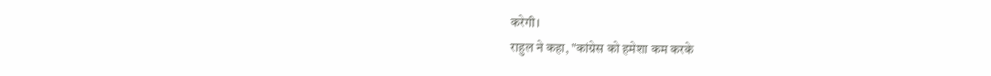करेगी।
राहुल ने कहा, "कांग्रेस को हमेशा कम करके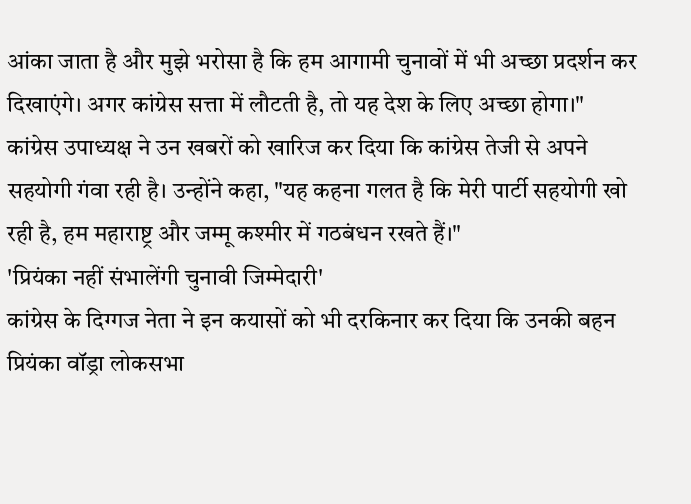आंका जाता है और मुझे भरोसा है कि हम आगामी चुनावों में भी अच्छा प्रदर्शन कर दिखाएंगे। अगर कांग्रेस सत्ता में लौटती है, तो यह देश के लिए अच्छा होगा।"
कांग्रेस उपाध्यक्ष ने उन खबरों को खारिज कर दिया कि कांग्रेस तेजी से अपने सहयोगी गंवा रही है। उन्होंने कहा, "यह कहना गलत है कि मेरी पार्टी सहयोगी खो रही है, हम महाराष्ट्र और जम्मू कश्मीर में गठबंधन रखते हैं।"
'प्रियंका नहीं संभालेंगी चुनावी जिम्मेदारी'
कांग्रेस के दिग्गज नेता ने इन कयासों को भी दरकिनार कर दिया कि उनकी बहन प्रियंका वॉड्रा लोकसभा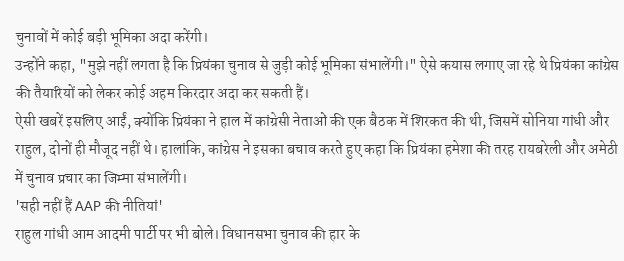चुनावों में कोई बड़ी भूमिका अदा करेंगी।
उन्होंने कहा, "मुझे नहीं लगता है कि प्रियंका चुनाव से जुड़ी कोई भूमिका संभालेंगी।" ऐसे कयास लगाए जा रहे थे प्रियंका कांग्रेस की तैयारियों को लेकर कोई अहम किरदार अदा कर सकती हैं।
ऐसी खबरें इसलिए आईं, क्योंकि प्रियंका ने हाल में कांग्रेसी नेताओं की एक बैठक में शिरकत की थी, जिसमें सोनिया गांधी और राहुल, दोनों ही मौजूद नहीं थे। हालांकि, कांग्रेस ने इसका बचाव करते हुए कहा कि प्रियंका हमेशा की तरह रायबरेली और अमेठी में चुनाव प्रचार का जिम्मा संभालेंगी।
'सही नहीं हैं AAP की नीतियां'
राहुल गांधी आम आदमी पार्टी पर भी बोले। विधानसभा चुनाव की हार के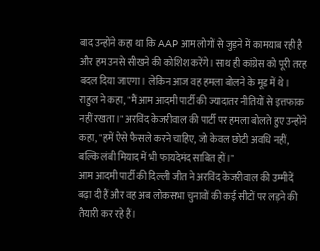बाद उन्होंने कहा था कि AAP आम लोगों से जुड़ने में कामयाब रही है और हम उनसे सीखने की कोशिश करेंगे। साथ ही कांग्रेस को पूरी तरह बदल दिया जाएगा। लेकिन आज वह हमला बोलने के मूड में थे।
राहुल ने कहा, "मैं आम आदमी पार्टी की ज्यादातर नीतियों से इत्तफाक नहीं रखता।" अरविंद केजरीवाल की पार्टी पर हमला बोलते हुए उन्होंने कहा, "हमें ऐसे फैसले करने चाहिए, जो केवल छोटी अवधि नहीं, बल्कि लंबी मियाद में भी फायदेमंद साबित हों।"
आम आदमी पार्टी की दिल्ली जीत ने अरविंद केजरीवाल की उम्मीदें बढ़ा दी हैं और वह अब लोकसभा चुनावों की कई सीटों पर लड़ने की तैयारी कर रहे हैं।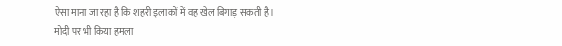ऐसा माना जा रहा है कि शहरी इलाकों में वह खेल बिगाड़ सकती है।
मोदी पर भी किया हमला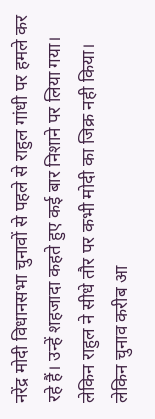नरेंद्र मोदी विधानसभा चुनावों से पहले से राहुल गांधी पर हमले कर रहे हैं। उन्हें शहजादा कहते हुए कई बार निशाने पर लिया गया। लेकिन राहुल ने सीधे तौर पर कभी मोदी का जिक्र नही किया। लेकिन चुनाव करीब आ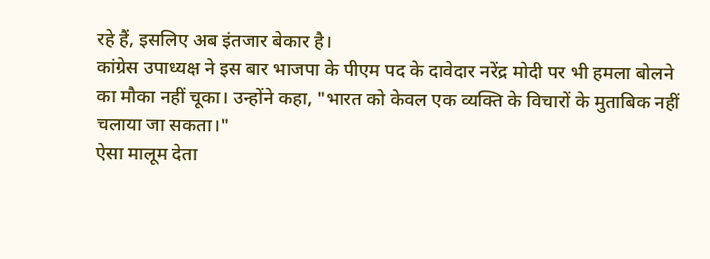रहे हैं, इसलिए अब इंतजार बेकार है।
कांग्रेस उपाध्यक्ष ने इस बार भाजपा के पीएम पद के दावेदार नरेंद्र मोदी पर भी हमला बोलने का मौका नहीं चूका। उन्होंने कहा, "भारत को केवल एक व्यक्ति के विचारों के मुताबिक नहीं चलाया जा सकता।"
ऐसा मालूम देता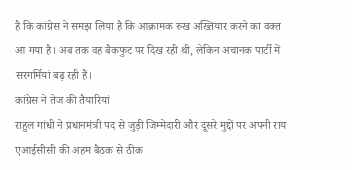है कि कांग्रेस ने समझ लिया है कि आक्रामक रुख अख्तियार करने का वक्त आ गया है। अब तक वह बैकफुट पर दिख रही थी, लेकिन अचानक पार्टी में सरगर्मियां बढ़ रही हैं।
कांग्रेस ने तेज की तैयारियां
राहुल गांधी ने प्रधानमंत्री पद से जुड़ी जिम्मेदारी और दूसरे मुद्दों पर अपनी राय एआईसीसी की अहम बैठक से ठीक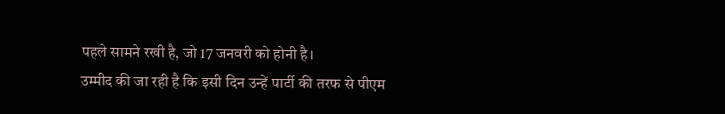पहले सामने रखी है, जो 17 जनवरी को होनी है।
उम्मीद की जा रही है कि इसी दिन उन्हें पार्टी की तरफ से पीएम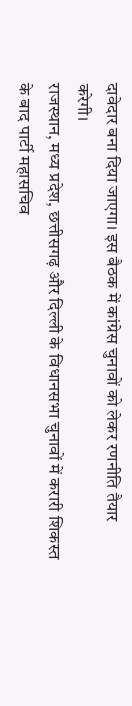दावेदार बना दिया जाएगा। इस बैठक में कांग्रेस चुनावों को लेकर रणनीति तैयार करेगी।
राजस्थान, मध्य प्रदेश, छत्तीसगढ़ और दिल्ली के विधानसभा चुनावों में करारी शिकस्त के बाद पार्टी महासचिव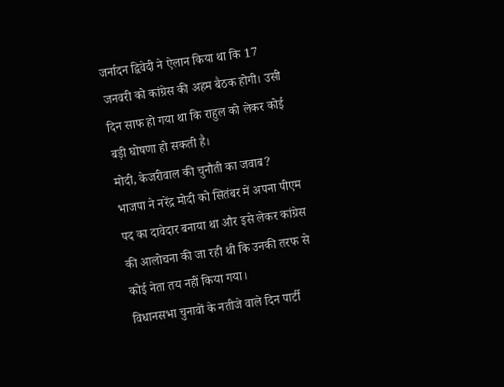जर्नादन द्विवेदी ने ऐलान किया था कि 17 जनवरी को कांग्रेस की अहम बैठक होगी। उसी दिन साफ हो गया था कि राहुल को लेकर कोई बड़ी घोषणा हो सकती है।
मोदी, केजरीवाल की चुनौती का जवाब?
भाजपा ने नरेंद्र मोदी को सितंबर में अपना पीएम पद का दावेदार बनाया था और इसे लेकर कांग्रेस की आलोचना की जा रही थी कि उनकी तरफ से कोई नेता तय नहीं किया गया।
विधानसभा चुनावों के नतीजे वाले दिन पार्टी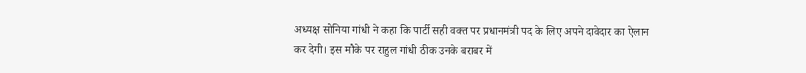अध्यक्ष सोनिया गांधी ने कहा कि पार्टी सही वक्त पर प्रधानमंत्री पद के लिए अपने दावेदार का ऐलान कर देगी। इस मौके पर राहुल गांधी ठीक उनके बराबर में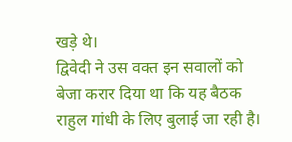खड़े थे।
द्विवेदी ने उस वक्त इन सवालों को बेजा करार दिया था कि यह बैठक राहुल गांधी के लिए बुलाई जा रही है।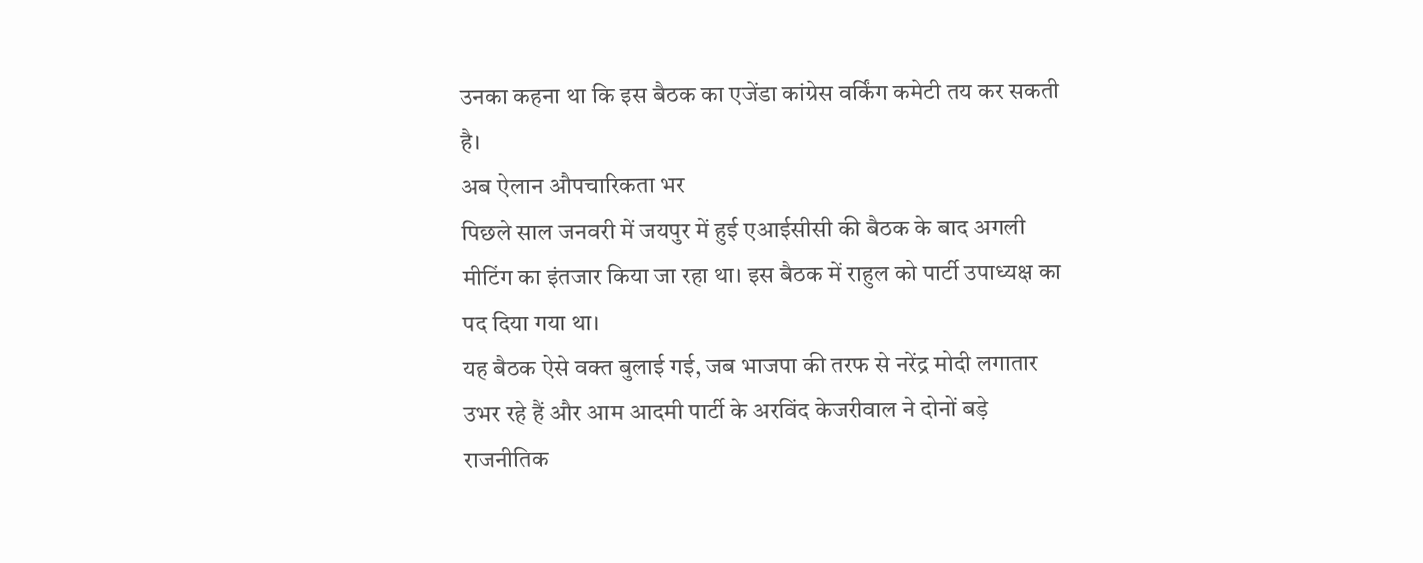उनका कहना था कि इस बैठक का एजेंडा कांग्रेस वर्किंग कमेटी तय कर सकती है।
अब ऐलान औपचारिकता भर
पिछले साल जनवरी में जयपुर में हुई एआईसीसी की बैठक के बाद अगली मीटिंग का इंतजार किया जा रहा था। इस बैठक में राहुल को पार्टी उपाध्यक्ष का पद दिया गया था।
यह बैठक ऐसे वक्त बुलाई गई, जब भाजपा की तरफ से नरेंद्र मोदी लगातार उभर रहे हैं और आम आदमी पार्टी के अरविंद केजरीवाल ने दोनों बड़े राजनीतिक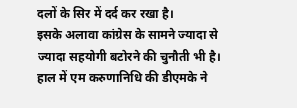दलों के सिर में दर्द कर रखा है।
इसके अलावा कांग्रेस के सामने ज्यादा से ज्यादा सहयोगी बटोरने की चुनौती भी है। हाल में एम करुणानिधि की डीएमके ने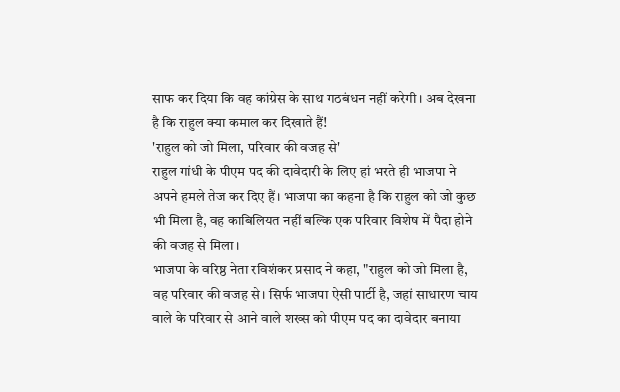साफ कर दिया कि वह कांग्रेस के साथ गठबंधन नहीं करेगी। अब देखना है कि राहुल क्या कमाल कर दिखाते हैं!
'राहुल को जो मिला, परिवार की वजह से'
राहुल गांधी के पीएम पद की दावेदारी के लिए हां भरते ही भाजपा ने अपने हमले तेज कर दिए हैं। भाजपा का कहना है कि राहुल को जो कुछ भी मिला है, वह काबिलियत नहीं बल्कि एक परिवार विशेष में पैदा होने की वजह से मिला।
भाजपा के वरिष्ठ नेता रविशंकर प्रसाद ने कहा, "राहुल को जो मिला है, वह परिवार की वजह से। सिर्फ भाजपा ऐसी पार्टी है, जहां साधारण चाय वाले के परिवार से आने वाले शख्स को पीएम पद का दावेदार बनाया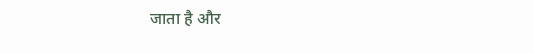जाता है और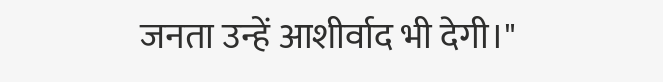जनता उन्हें आशीर्वाद भी देगी।"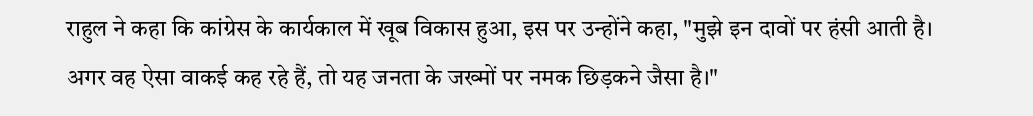राहुल ने कहा कि कांग्रेस के कार्यकाल में खूब विकास हुआ, इस पर उन्होंने कहा, "मुझे इन दावों पर हंसी आती है। अगर वह ऐसा वाकई कह रहे हैं, तो यह जनता के जख्मों पर नमक छिड़कने जैसा है।"